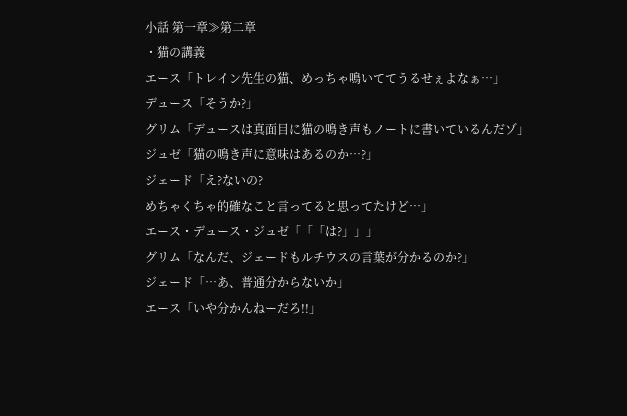小話 第一章≫第二章
・猫の講義
エース「トレイン先生の猫、めっちゃ鳴いててうるせぇよなぁ…」
デュース「そうか?」
グリム「デュースは真面目に猫の鳴き声もノートに書いているんだゾ」
ジュゼ「猫の鳴き声に意味はあるのか…?」
ジェード「え?ないの?
めちゃくちゃ的確なこと言ってると思ってたけど…」
エース・デュース・ジュゼ「「「は?」」」
グリム「なんだ、ジェードもルチウスの言葉が分かるのか?」
ジェード「…あ、普通分からないか」
エース「いや分かんねーだろ!!」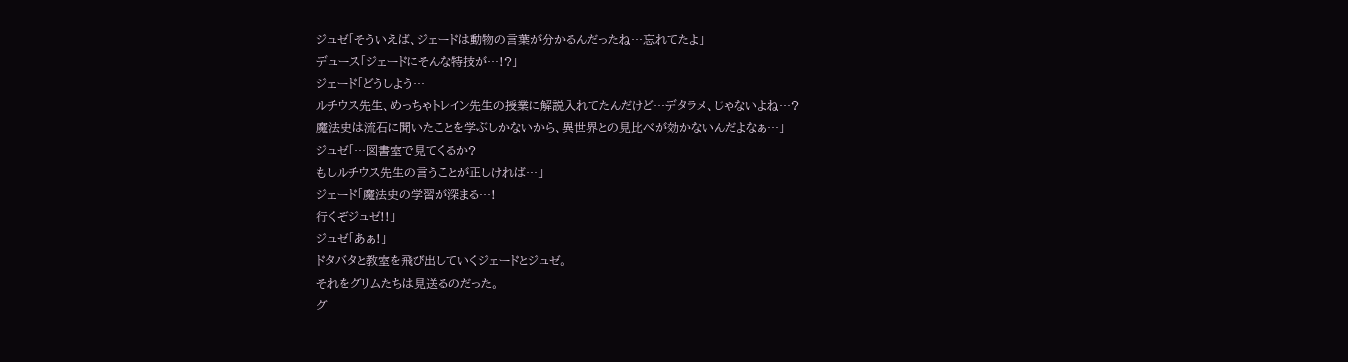ジュゼ「そういえば、ジェードは動物の言葉が分かるんだったね…忘れてたよ」
デュース「ジェードにそんな特技が…!?」
ジェード「どうしよう…
ルチウス先生、めっちゃトレイン先生の授業に解説入れてたんだけど…デタラメ、じゃないよね…?
魔法史は流石に聞いたことを学ぶしかないから、異世界との見比べが効かないんだよなぁ…」
ジュゼ「…図書室で見てくるか?
もしルチウス先生の言うことが正しければ…」
ジェード「魔法史の学習が深まる…!
行くぞジュゼ!!」
ジュゼ「あぁ!」
ドタバタと教室を飛び出していくジェードとジュゼ。
それをグリムたちは見送るのだった。
グ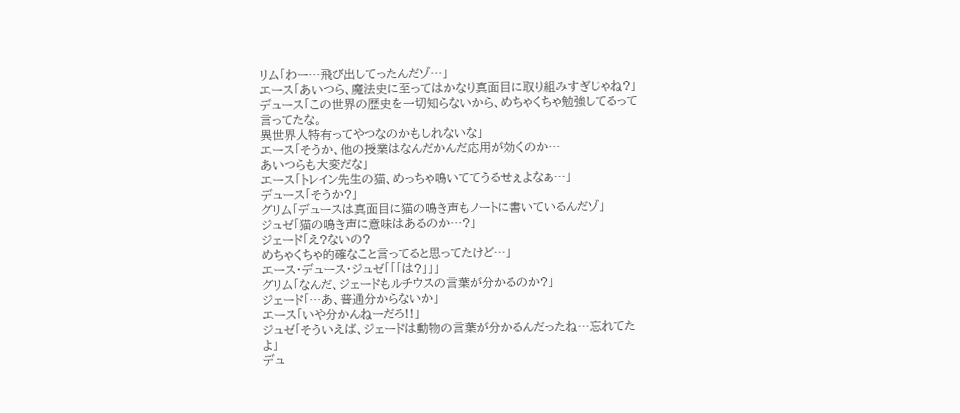リム「わー…飛び出してったんだゾ…」
エース「あいつら、魔法史に至ってはかなり真面目に取り組みすぎじゃね?」
デュース「この世界の歴史を一切知らないから、めちゃくちゃ勉強してるって言ってたな。
異世界人特有ってやつなのかもしれないな」
エース「そうか、他の授業はなんだかんだ応用が効くのか…
あいつらも大変だな」
エース「トレイン先生の猫、めっちゃ鳴いててうるせぇよなぁ…」
デュース「そうか?」
グリム「デュースは真面目に猫の鳴き声もノートに書いているんだゾ」
ジュゼ「猫の鳴き声に意味はあるのか…?」
ジェード「え?ないの?
めちゃくちゃ的確なこと言ってると思ってたけど…」
エース・デュース・ジュゼ「「「は?」」」
グリム「なんだ、ジェードもルチウスの言葉が分かるのか?」
ジェード「…あ、普通分からないか」
エース「いや分かんねーだろ!!」
ジュゼ「そういえば、ジェードは動物の言葉が分かるんだったね…忘れてたよ」
デュ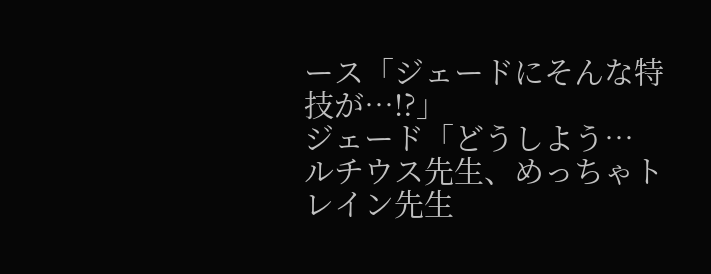ース「ジェードにそんな特技が…!?」
ジェード「どうしよう…
ルチウス先生、めっちゃトレイン先生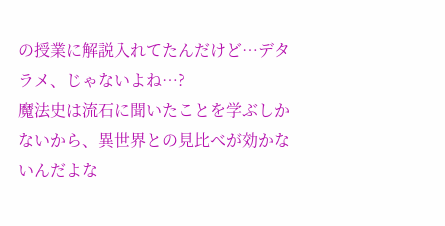の授業に解説入れてたんだけど…デタラメ、じゃないよね…?
魔法史は流石に聞いたことを学ぶしかないから、異世界との見比べが効かないんだよな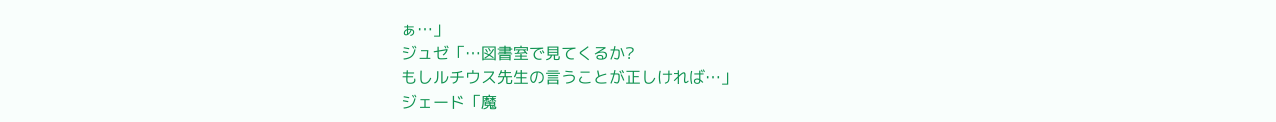ぁ…」
ジュゼ「…図書室で見てくるか?
もしルチウス先生の言うことが正しければ…」
ジェード「魔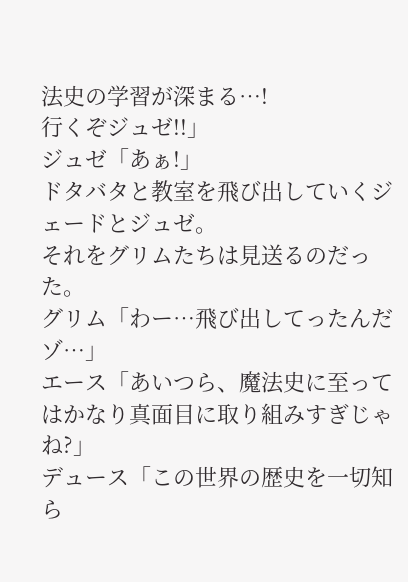法史の学習が深まる…!
行くぞジュゼ!!」
ジュゼ「あぁ!」
ドタバタと教室を飛び出していくジェードとジュゼ。
それをグリムたちは見送るのだった。
グリム「わー…飛び出してったんだゾ…」
エース「あいつら、魔法史に至ってはかなり真面目に取り組みすぎじゃね?」
デュース「この世界の歴史を一切知ら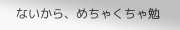ないから、めちゃくちゃ勉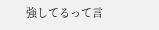強してるって言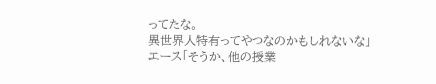ってたな。
異世界人特有ってやつなのかもしれないな」
エース「そうか、他の授業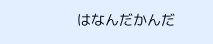はなんだかんだ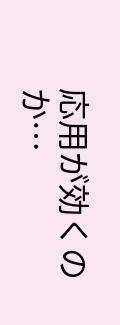応用が効くのか…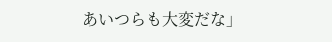あいつらも大変だな」